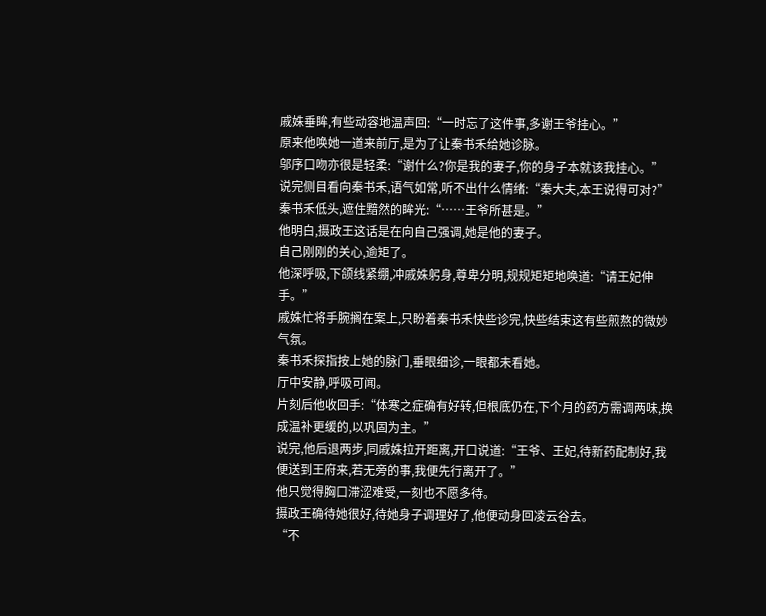戚姝垂眸,有些动容地温声回:“一时忘了这件事,多谢王爷挂心。”
原来他唤她一道来前厅,是为了让秦书禾给她诊脉。
邬序口吻亦很是轻柔:“谢什么?你是我的妻子,你的身子本就该我挂心。”
说完侧目看向秦书禾,语气如常,听不出什么情绪:“秦大夫,本王说得可对?”
秦书禾低头,遮住黯然的眸光:“……王爷所甚是。”
他明白,摄政王这话是在向自己强调,她是他的妻子。
自己刚刚的关心,逾矩了。
他深呼吸,下颌线紧绷,冲戚姝躬身,尊卑分明,规规矩矩地唤道:“请王妃伸手。”
戚姝忙将手腕搁在案上,只盼着秦书禾快些诊完,快些结束这有些煎熬的微妙气氛。
秦书禾探指按上她的脉门,垂眼细诊,一眼都未看她。
厅中安静,呼吸可闻。
片刻后他收回手:“体寒之症确有好转,但根底仍在,下个月的药方需调两味,换成温补更缓的,以巩固为主。”
说完,他后退两步,同戚姝拉开距离,开口说道:“王爷、王妃,待新药配制好,我便送到王府来,若无旁的事,我便先行离开了。”
他只觉得胸口滞涩难受,一刻也不愿多待。
摄政王确待她很好,待她身子调理好了,他便动身回凌云谷去。
“不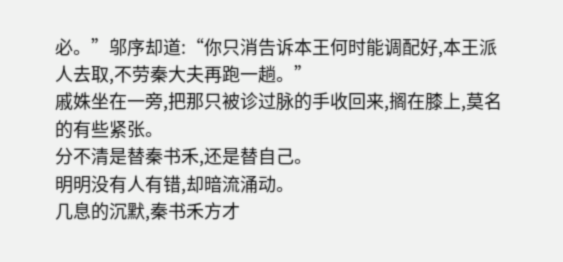必。”邬序却道:“你只消告诉本王何时能调配好,本王派人去取,不劳秦大夫再跑一趟。”
戚姝坐在一旁,把那只被诊过脉的手收回来,搁在膝上,莫名的有些紧张。
分不清是替秦书禾,还是替自己。
明明没有人有错,却暗流涌动。
几息的沉默,秦书禾方才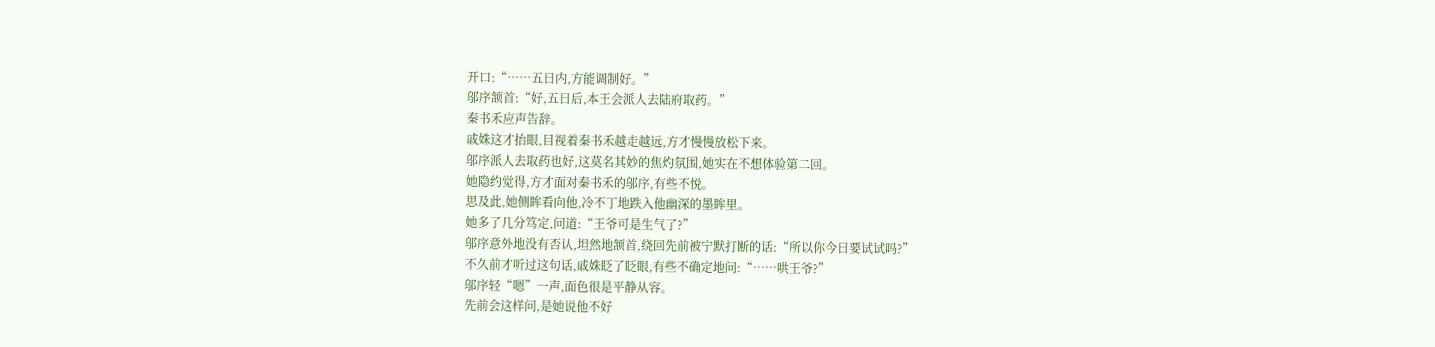开口:“……五日内,方能调制好。”
邬序颔首:“好,五日后,本王会派人去陆府取药。”
秦书禾应声告辞。
戚姝这才抬眼,目视着秦书禾越走越远,方才慢慢放松下来。
邬序派人去取药也好,这莫名其妙的焦灼氛围,她实在不想体验第二回。
她隐约觉得,方才面对秦书禾的邬序,有些不悦。
思及此,她侧眸看向他,冷不丁地跌入他幽深的墨眸里。
她多了几分笃定,问道:“王爷可是生气了?”
邬序意外地没有否认,坦然地颔首,绕回先前被宁默打断的话:“所以你今日要试试吗?”
不久前才听过这句话,戚姝眨了眨眼,有些不确定地问:“……哄王爷?”
邬序轻“嗯”一声,面色很是平静从容。
先前会这样问,是她说他不好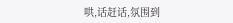哄,话赶话,氛围到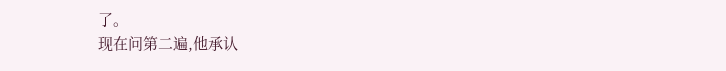了。
现在问第二遍,他承认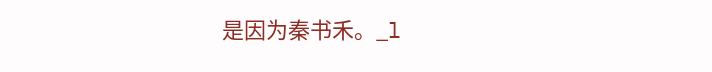是因为秦书禾。_l